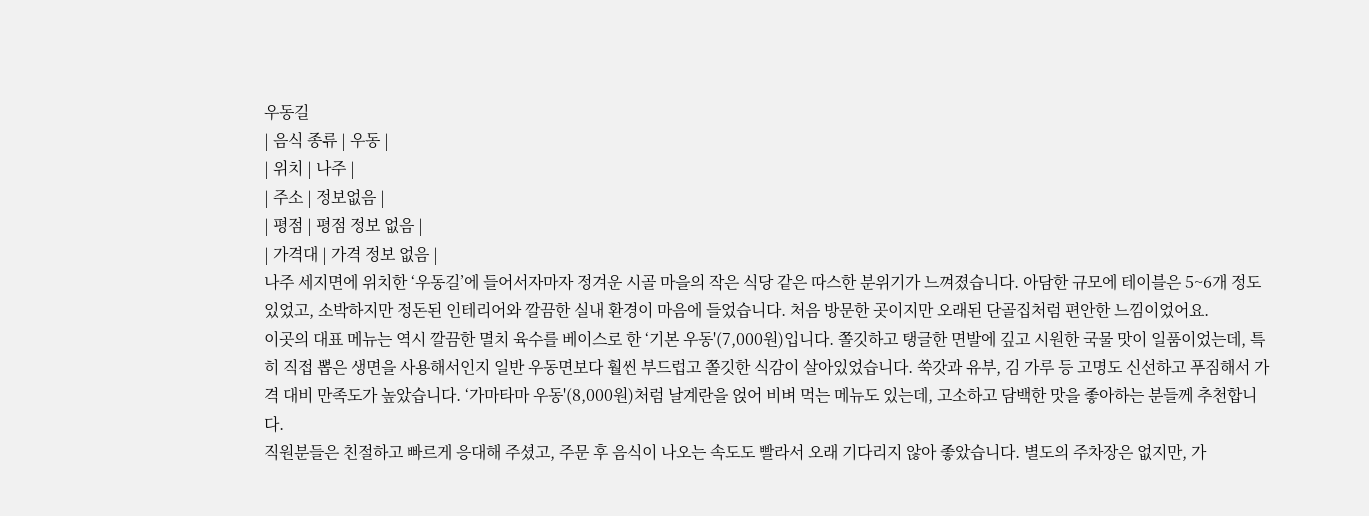우동길
| 음식 종류 | 우동 |
| 위치 | 나주 |
| 주소 | 정보없음 |
| 평점 | 평점 정보 없음 |
| 가격대 | 가격 정보 없음 |
나주 세지면에 위치한 ‘우동길’에 들어서자마자 정겨운 시골 마을의 작은 식당 같은 따스한 분위기가 느껴졌습니다. 아담한 규모에 테이블은 5~6개 정도 있었고, 소박하지만 정돈된 인테리어와 깔끔한 실내 환경이 마음에 들었습니다. 처음 방문한 곳이지만 오래된 단골집처럼 편안한 느낌이었어요.
이곳의 대표 메뉴는 역시 깔끔한 멸치 육수를 베이스로 한 ‘기본 우동'(7,000원)입니다. 쫄깃하고 탱글한 면발에 깊고 시원한 국물 맛이 일품이었는데, 특히 직접 뽑은 생면을 사용해서인지 일반 우동면보다 훨씬 부드럽고 쫄깃한 식감이 살아있었습니다. 쑥갓과 유부, 김 가루 등 고명도 신선하고 푸짐해서 가격 대비 만족도가 높았습니다. ‘가마타마 우동'(8,000원)처럼 날계란을 얹어 비벼 먹는 메뉴도 있는데, 고소하고 담백한 맛을 좋아하는 분들께 추천합니다.
직원분들은 친절하고 빠르게 응대해 주셨고, 주문 후 음식이 나오는 속도도 빨라서 오래 기다리지 않아 좋았습니다. 별도의 주차장은 없지만, 가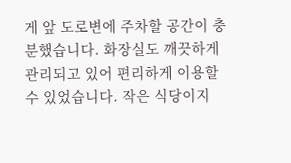게 앞 도로변에 주차할 공간이 충분했습니다. 화장실도 깨끗하게 관리되고 있어 편리하게 이용할 수 있었습니다. 작은 식당이지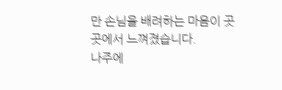만 손님을 배려하는 마음이 곳곳에서 느껴졌습니다.
나주에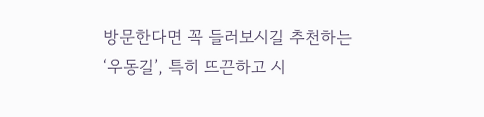방문한다면 꼭 들러보시길 추천하는 ‘우동길’, 특히 뜨끈하고 시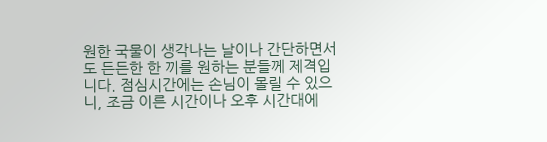원한 국물이 생각나는 날이나 간단하면서도 든든한 한 끼를 원하는 분들께 제격입니다. 점심시간에는 손님이 몰릴 수 있으니, 조금 이른 시간이나 오후 시간대에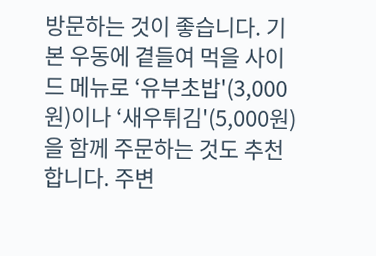방문하는 것이 좋습니다. 기본 우동에 곁들여 먹을 사이드 메뉴로 ‘유부초밥'(3,000원)이나 ‘새우튀김'(5,000원)을 함께 주문하는 것도 추천합니다. 주변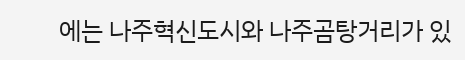에는 나주혁신도시와 나주곰탕거리가 있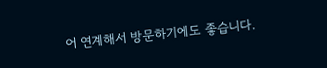어 연계해서 방문하기에도 좋습니다.